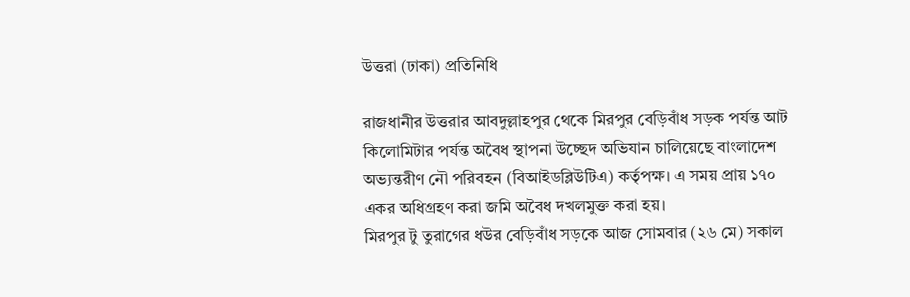উত্তরা (ঢাকা) প্রতিনিধি

রাজধানীর উত্তরার আবদুল্লাহপুর থেকে মিরপুর বেড়িবাঁধ সড়ক পর্যন্ত আট কিলোমিটার পর্যন্ত অবৈধ স্থাপনা উচ্ছেদ অভিযান চালিয়েছে বাংলাদেশ অভ্যন্তরীণ নৌ পরিবহন (বিআইডব্লিউটিএ) কর্তৃপক্ষ। এ সময় প্রায় ১৭০ একর অধিগ্রহণ করা জমি অবৈধ দখলমুক্ত করা হয়।
মিরপুর টু তুরাগের ধউর বেড়িবাঁধ সড়কে আজ সোমবার (২৬ মে) সকাল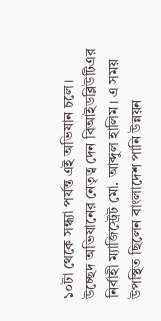১০টা থেকে সন্ধ্যা পর্যন্ত এই অভিযান চলে।
উচ্ছেদ অভিযানের নেতৃত্ব দেন বিআইডব্লিউটিএর নির্বাহী ম্যাজিস্ট্রেট মো. আব্দুল হালিম। এ সময় উপস্থিত ছিলেন বাংলাদেশ পানি উন্নয়ন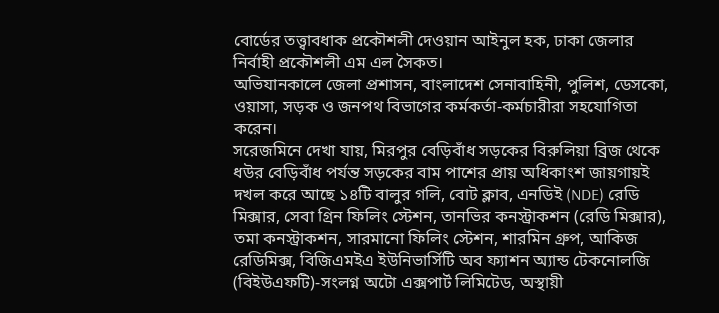বোর্ডের তত্ত্বাবধাক প্রকৌশলী দেওয়ান আইনুল হক, ঢাকা জেলার নির্বাহী প্রকৌশলী এম এল সৈকত।
অভিযানকালে জেলা প্রশাসন, বাংলাদেশ সেনাবাহিনী, পুলিশ, ডেসকো, ওয়াসা, সড়ক ও জনপথ বিভাগের কর্মকর্তা-কর্মচারীরা সহযোগিতা করেন।
সরেজমিনে দেখা যায়, মিরপুর বেড়িবাঁধ সড়কের বিরুলিয়া ব্রিজ থেকে ধউর বেড়িবাঁধ পর্যন্ত সড়কের বাম পাশের প্রায় অধিকাংশ জায়গায়ই দখল করে আছে ১৪টি বালুর গলি, বোট ক্লাব, এনডিই (NDE) রেডি মিক্সার, সেবা গ্রিন ফিলিং স্টেশন, তানভির কনস্ট্রাকশন (রেডি মিক্সার), তমা কনস্ট্রাকশন, সারমানো ফিলিং স্টেশন, শারমিন গ্রুপ, আকিজ রেডিমিক্স, বিজিএমইএ ইউনিভার্সিটি অব ফ্যাশন অ্যান্ড টেকনোলজি (বিইউএফটি)-সংলগ্ন অটো এক্সপার্ট লিমিটেড, অস্থায়ী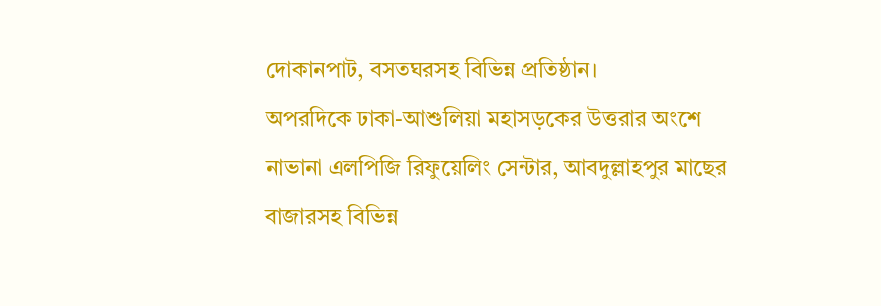দোকানপাট, বসতঘরসহ বিভিন্ন প্রতিষ্ঠান।
অপরদিকে ঢাকা-আশুলিয়া মহাসড়কের উত্তরার অংশে নাভানা এলপিজি রিফুয়েলিং সেন্টার, আবদুল্লাহপুর মাছের বাজারসহ বিভিন্ন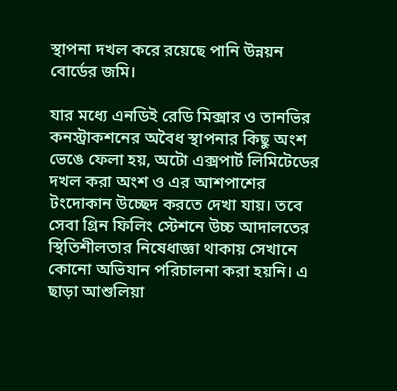স্থাপনা দখল করে রয়েছে পানি উন্নয়ন বোর্ডের জমি।

যার মধ্যে এনডিই রেডি মিক্সার ও তানভির কনস্ট্রাকশনের অবৈধ স্থাপনার কিছু অংশ ভেঙে ফেলা হয়, অটো এক্সপার্ট লিমিটেডের দখল করা অংশ ও এর আশপাশের টংদোকান উচ্ছেদ করতে দেখা যায়। তবে সেবা গ্রিন ফিলিং স্টেশনে উচ্চ আদালতের স্থিতিশীলতার নিষেধাজ্ঞা থাকায় সেখানে কোনো অভিযান পরিচালনা করা হয়নি। এ ছাড়া আশুলিয়া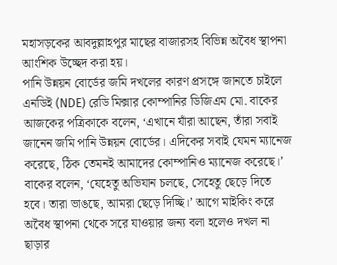মহাসড়কের আবদুল্লাহপুর মাছের বাজারসহ বিভিন্ন অবৈধ স্থাপনা আংশিক উচ্ছেদ করা হয়।
পানি উন্নয়ন বোর্ডের জমি দখলের কারণ প্রসঙ্গে জানতে চাইলে এনডিই (NDE) রেডি মিক্সার কোম্পানির ডিজিএম মো. বাকের আজকের পত্রিকাকে বলেন, ‘এখানে যাঁরা আছেন, তাঁরা সবাই জানেন জমি পানি উন্নয়ন বোর্ডের। এদিকের সবাই যেমন ম্যানেজ করেছে, ঠিক তেমনই আমাদের কোম্পানিও ম্যানেজ করেছে।’
বাকের বলেন, ‘যেহেতু অভিযান চলছে, সেহেতু ছেড়ে দিতে হবে। তারা ভাঙছে, আমরা ছেড়ে দিচ্ছি।’ আগে মাইকিং করে অবৈধ স্থাপনা থেকে সরে যাওয়ার জন্য বলা হলেও দখল না ছাড়ার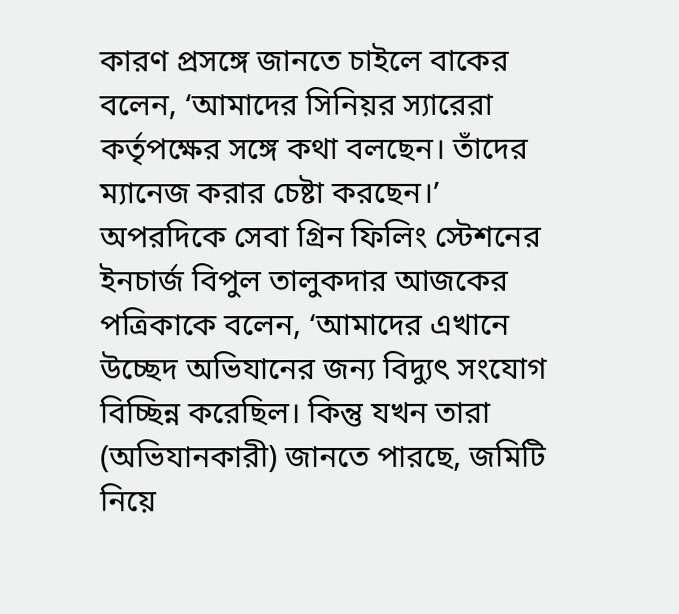কারণ প্রসঙ্গে জানতে চাইলে বাকের বলেন, ‘আমাদের সিনিয়র স্যারেরা কর্তৃপক্ষের সঙ্গে কথা বলছেন। তাঁদের ম্যানেজ করার চেষ্টা করছেন।’
অপরদিকে সেবা গ্রিন ফিলিং স্টেশনের ইনচার্জ বিপুল তালুকদার আজকের পত্রিকাকে বলেন, ‘আমাদের এখানে উচ্ছেদ অভিযানের জন্য বিদ্যুৎ সংযোগ বিচ্ছিন্ন করেছিল। কিন্তু যখন তারা (অভিযানকারী) জানতে পারছে, জমিটি নিয়ে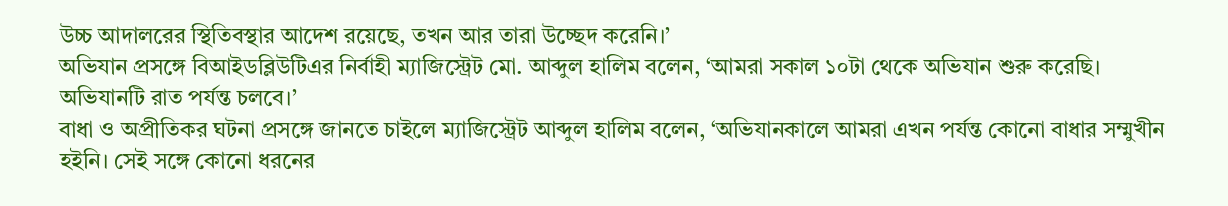উচ্চ আদালরের স্থিতিবস্থার আদেশ রয়েছে, তখন আর তারা উচ্ছেদ করেনি।’
অভিযান প্রসঙ্গে বিআইডব্লিউটিএর নির্বাহী ম্যাজিস্ট্রেট মো. আব্দুল হালিম বলেন, ‘আমরা সকাল ১০টা থেকে অভিযান শুরু করেছি। অভিযানটি রাত পর্যন্ত চলবে।’
বাধা ও অপ্রীতিকর ঘটনা প্রসঙ্গে জানতে চাইলে ম্যাজিস্ট্রেট আব্দুল হালিম বলেন, ‘অভিযানকালে আমরা এখন পর্যন্ত কোনো বাধার সম্মুখীন হইনি। সেই সঙ্গে কোনো ধরনের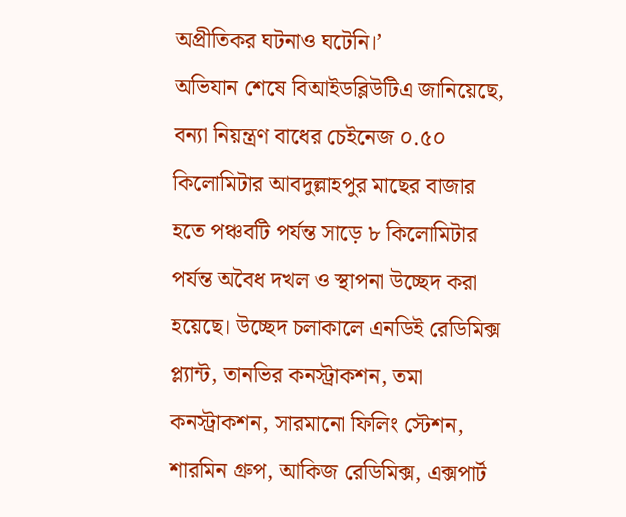অপ্রীতিকর ঘটনাও ঘটেনি।’
অভিযান শেষে বিআইডব্লিউটিএ জানিয়েছে, বন্যা নিয়ন্ত্রণ বাধের চেইনেজ ০.৫০ কিলোমিটার আবদুল্লাহপুর মাছের বাজার হতে পঞ্চবটি পর্যন্ত সাড়ে ৮ কিলোমিটার পর্যন্ত অবৈধ দখল ও স্থাপনা উচ্ছেদ করা হয়েছে। উচ্ছেদ চলাকালে এনডিই রেডিমিক্স প্ল্যান্ট, তানভির কনস্ট্রাকশন, তমা কনস্ট্রাকশন, সারমানো ফিলিং স্টেশন, শারমিন গ্রুপ, আকিজ রেডিমিক্স, এক্সপার্ট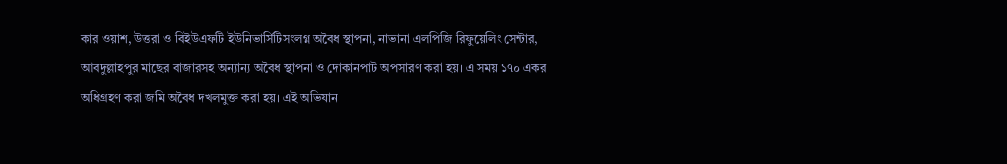কার ওয়াশ, উত্তরা ও বিইউএফটি ইউনিভার্সিটিসংলগ্ন অবৈধ স্থাপনা, নাভানা এলপিজি রিফুয়েলিং সেন্টার, আবদুল্লাহপুর মাছের বাজারসহ অন্যান্য অবৈধ স্থাপনা ও দোকানপাট অপসারণ করা হয়। এ সময় ১৭০ একর অধিগ্রহণ করা জমি অবৈধ দখলমুক্ত করা হয়। এই অভিযান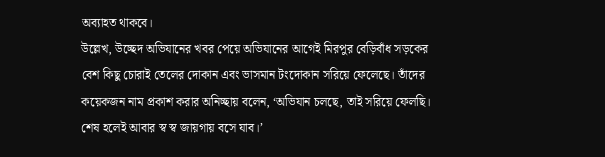অব্যাহত থাকবে।
উল্লেখ, উচ্ছেদ অভিযানের খবর পেয়ে অভিযানের আগেই মিরপুর বেড়িবাঁধ সড়কের বেশ কিছু চোরাই তেলের দোকান এবং ভাসমান টংদোকান সরিয়ে ফেলেছে। তাঁদের কয়েকজন নাম প্রকাশ করার অনিচ্ছায় বলেন, ‘অভিযান চলছে, তাই সরিয়ে ফেলছি। শেষ হলেই আবার স্ব স্ব জায়গায় বসে যাব।’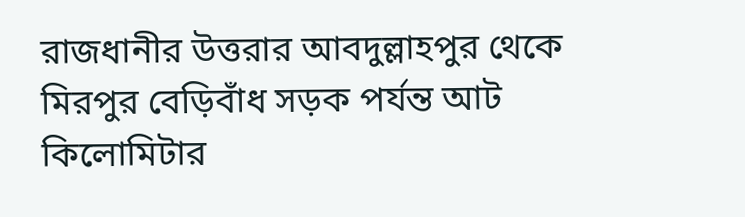রাজধানীর উত্তরার আবদুল্লাহপুর থেকে মিরপুর বেড়িবাঁধ সড়ক পর্যন্ত আট কিলোমিটার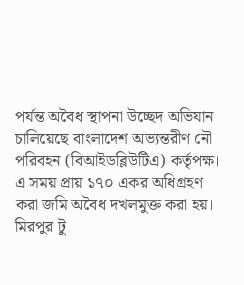পর্যন্ত অবৈধ স্থাপনা উচ্ছেদ অভিযান চালিয়েছে বাংলাদেশ অভ্যন্তরীণ নৌ পরিবহন (বিআইডব্লিউটিএ) কর্তৃপক্ষ। এ সময় প্রায় ১৭০ একর অধিগ্রহণ করা জমি অবৈধ দখলমুক্ত করা হয়।
মিরপুর টু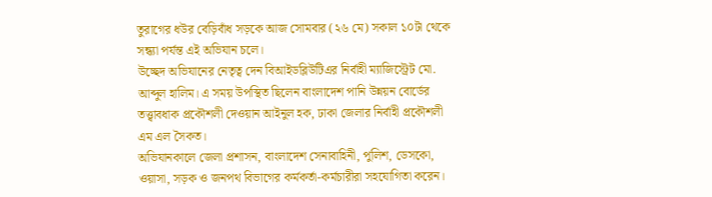তুরাগের ধউর বেড়িবাঁধ সড়কে আজ সোমবার (২৬ মে) সকাল ১০টা থেকে সন্ধ্যা পর্যন্ত এই অভিযান চলে।
উচ্ছেদ অভিযানের নেতৃত্ব দেন বিআইডব্লিউটিএর নির্বাহী ম্যাজিস্ট্রেট মো. আব্দুল হালিম। এ সময় উপস্থিত ছিলেন বাংলাদেশ পানি উন্নয়ন বোর্ডের তত্ত্বাবধাক প্রকৌশলী দেওয়ান আইনুল হক, ঢাকা জেলার নির্বাহী প্রকৌশলী এম এল সৈকত।
অভিযানকালে জেলা প্রশাসন, বাংলাদেশ সেনাবাহিনী, পুলিশ, ডেসকো, ওয়াসা, সড়ক ও জনপথ বিভাগের কর্মকর্তা-কর্মচারীরা সহযোগিতা করেন।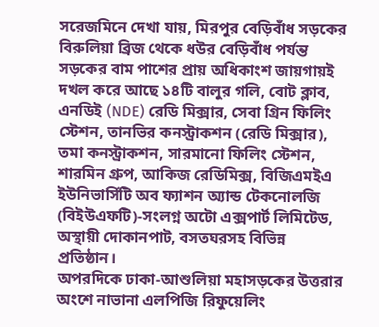সরেজমিনে দেখা যায়, মিরপুর বেড়িবাঁধ সড়কের বিরুলিয়া ব্রিজ থেকে ধউর বেড়িবাঁধ পর্যন্ত সড়কের বাম পাশের প্রায় অধিকাংশ জায়গায়ই দখল করে আছে ১৪টি বালুর গলি, বোট ক্লাব, এনডিই (NDE) রেডি মিক্সার, সেবা গ্রিন ফিলিং স্টেশন, তানভির কনস্ট্রাকশন (রেডি মিক্সার), তমা কনস্ট্রাকশন, সারমানো ফিলিং স্টেশন, শারমিন গ্রুপ, আকিজ রেডিমিক্স, বিজিএমইএ ইউনিভার্সিটি অব ফ্যাশন অ্যান্ড টেকনোলজি (বিইউএফটি)-সংলগ্ন অটো এক্সপার্ট লিমিটেড, অস্থায়ী দোকানপাট, বসতঘরসহ বিভিন্ন প্রতিষ্ঠান।
অপরদিকে ঢাকা-আশুলিয়া মহাসড়কের উত্তরার অংশে নাভানা এলপিজি রিফুয়েলিং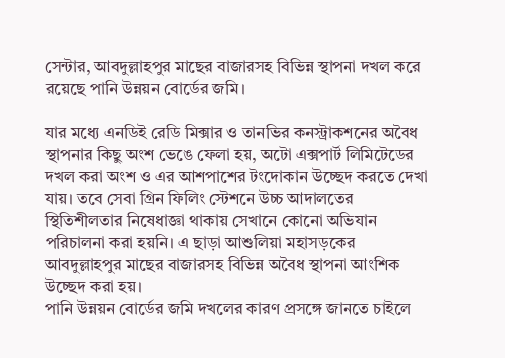সেন্টার, আবদুল্লাহপুর মাছের বাজারসহ বিভিন্ন স্থাপনা দখল করে রয়েছে পানি উন্নয়ন বোর্ডের জমি।

যার মধ্যে এনডিই রেডি মিক্সার ও তানভির কনস্ট্রাকশনের অবৈধ স্থাপনার কিছু অংশ ভেঙে ফেলা হয়, অটো এক্সপার্ট লিমিটেডের দখল করা অংশ ও এর আশপাশের টংদোকান উচ্ছেদ করতে দেখা যায়। তবে সেবা গ্রিন ফিলিং স্টেশনে উচ্চ আদালতের স্থিতিশীলতার নিষেধাজ্ঞা থাকায় সেখানে কোনো অভিযান পরিচালনা করা হয়নি। এ ছাড়া আশুলিয়া মহাসড়কের আবদুল্লাহপুর মাছের বাজারসহ বিভিন্ন অবৈধ স্থাপনা আংশিক উচ্ছেদ করা হয়।
পানি উন্নয়ন বোর্ডের জমি দখলের কারণ প্রসঙ্গে জানতে চাইলে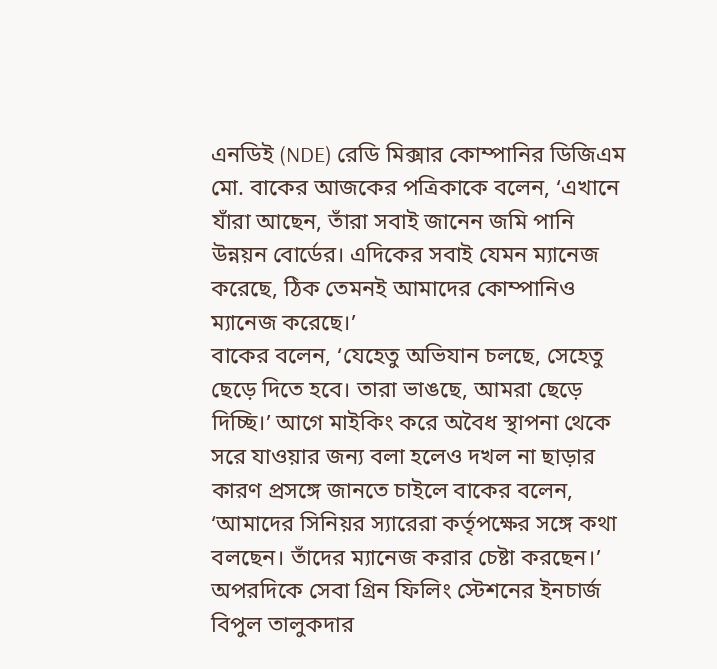এনডিই (NDE) রেডি মিক্সার কোম্পানির ডিজিএম মো. বাকের আজকের পত্রিকাকে বলেন, ‘এখানে যাঁরা আছেন, তাঁরা সবাই জানেন জমি পানি উন্নয়ন বোর্ডের। এদিকের সবাই যেমন ম্যানেজ করেছে, ঠিক তেমনই আমাদের কোম্পানিও ম্যানেজ করেছে।’
বাকের বলেন, ‘যেহেতু অভিযান চলছে, সেহেতু ছেড়ে দিতে হবে। তারা ভাঙছে, আমরা ছেড়ে দিচ্ছি।’ আগে মাইকিং করে অবৈধ স্থাপনা থেকে সরে যাওয়ার জন্য বলা হলেও দখল না ছাড়ার কারণ প্রসঙ্গে জানতে চাইলে বাকের বলেন, ‘আমাদের সিনিয়র স্যারেরা কর্তৃপক্ষের সঙ্গে কথা বলছেন। তাঁদের ম্যানেজ করার চেষ্টা করছেন।’
অপরদিকে সেবা গ্রিন ফিলিং স্টেশনের ইনচার্জ বিপুল তালুকদার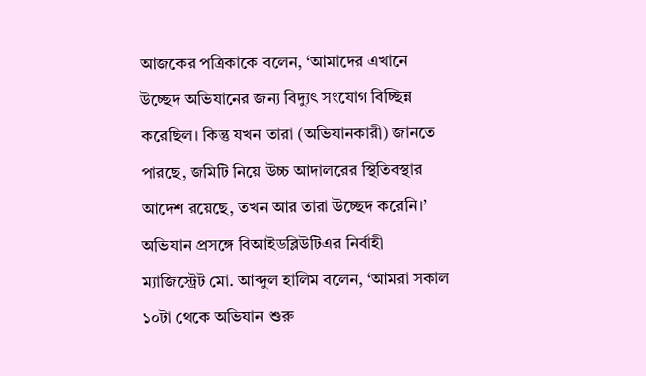আজকের পত্রিকাকে বলেন, ‘আমাদের এখানে উচ্ছেদ অভিযানের জন্য বিদ্যুৎ সংযোগ বিচ্ছিন্ন করেছিল। কিন্তু যখন তারা (অভিযানকারী) জানতে পারছে, জমিটি নিয়ে উচ্চ আদালরের স্থিতিবস্থার আদেশ রয়েছে, তখন আর তারা উচ্ছেদ করেনি।’
অভিযান প্রসঙ্গে বিআইডব্লিউটিএর নির্বাহী ম্যাজিস্ট্রেট মো. আব্দুল হালিম বলেন, ‘আমরা সকাল ১০টা থেকে অভিযান শুরু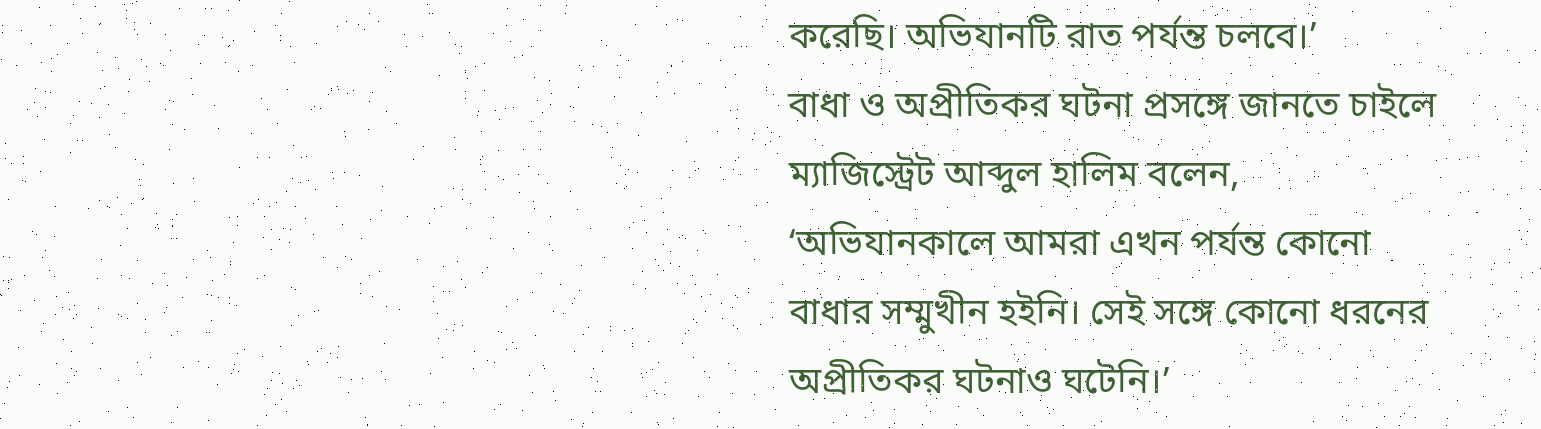করেছি। অভিযানটি রাত পর্যন্ত চলবে।’
বাধা ও অপ্রীতিকর ঘটনা প্রসঙ্গে জানতে চাইলে ম্যাজিস্ট্রেট আব্দুল হালিম বলেন, ‘অভিযানকালে আমরা এখন পর্যন্ত কোনো বাধার সম্মুখীন হইনি। সেই সঙ্গে কোনো ধরনের অপ্রীতিকর ঘটনাও ঘটেনি।’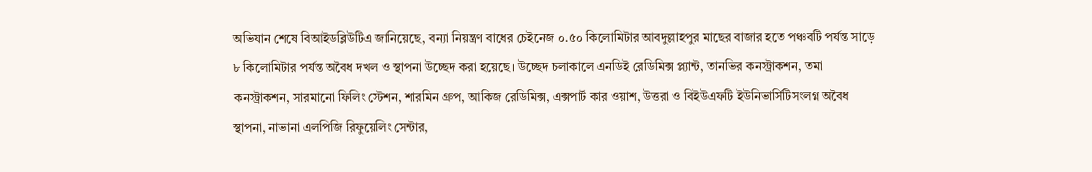অভিযান শেষে বিআইডব্লিউটিএ জানিয়েছে, বন্যা নিয়ন্ত্রণ বাধের চেইনেজ ০.৫০ কিলোমিটার আবদুল্লাহপুর মাছের বাজার হতে পঞ্চবটি পর্যন্ত সাড়ে ৮ কিলোমিটার পর্যন্ত অবৈধ দখল ও স্থাপনা উচ্ছেদ করা হয়েছে। উচ্ছেদ চলাকালে এনডিই রেডিমিক্স প্ল্যান্ট, তানভির কনস্ট্রাকশন, তমা কনস্ট্রাকশন, সারমানো ফিলিং স্টেশন, শারমিন গ্রুপ, আকিজ রেডিমিক্স, এক্সপার্ট কার ওয়াশ, উত্তরা ও বিইউএফটি ইউনিভার্সিটিসংলগ্ন অবৈধ স্থাপনা, নাভানা এলপিজি রিফুয়েলিং সেন্টার,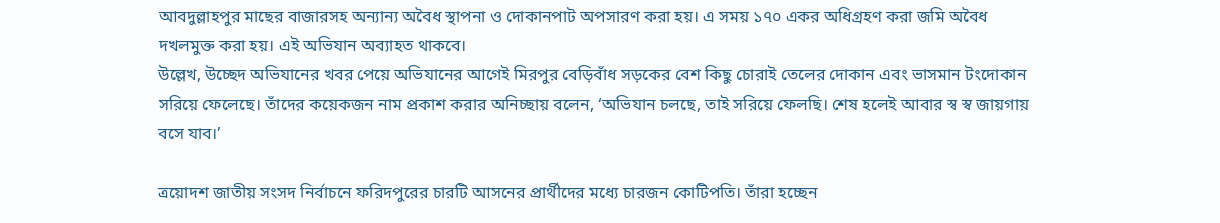আবদুল্লাহপুর মাছের বাজারসহ অন্যান্য অবৈধ স্থাপনা ও দোকানপাট অপসারণ করা হয়। এ সময় ১৭০ একর অধিগ্রহণ করা জমি অবৈধ দখলমুক্ত করা হয়। এই অভিযান অব্যাহত থাকবে।
উল্লেখ, উচ্ছেদ অভিযানের খবর পেয়ে অভিযানের আগেই মিরপুর বেড়িবাঁধ সড়কের বেশ কিছু চোরাই তেলের দোকান এবং ভাসমান টংদোকান সরিয়ে ফেলেছে। তাঁদের কয়েকজন নাম প্রকাশ করার অনিচ্ছায় বলেন, ‘অভিযান চলছে, তাই সরিয়ে ফেলছি। শেষ হলেই আবার স্ব স্ব জায়গায় বসে যাব।’

ত্রয়োদশ জাতীয় সংসদ নির্বাচনে ফরিদপুরের চারটি আসনের প্রার্থীদের মধ্যে চারজন কোটিপতি। তাঁরা হচ্ছেন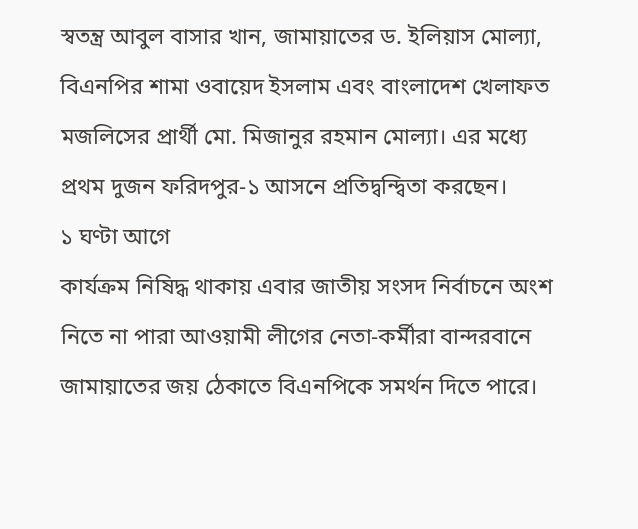স্বতন্ত্র আবুল বাসার খান, জামায়াতের ড. ইলিয়াস মোল্যা, বিএনপির শামা ওবায়েদ ইসলাম এবং বাংলাদেশ খেলাফত মজলিসের প্রার্থী মো. মিজানুর রহমান মোল্যা। এর মধ্যে প্রথম দুজন ফরিদপুর-১ আসনে প্রতিদ্বন্দ্বিতা করছেন।
১ ঘণ্টা আগে
কার্যক্রম নিষিদ্ধ থাকায় এবার জাতীয় সংসদ নির্বাচনে অংশ নিতে না পারা আওয়ামী লীগের নেতা-কর্মীরা বান্দরবানে জামায়াতের জয় ঠেকাতে বিএনপিকে সমর্থন দিতে পারে।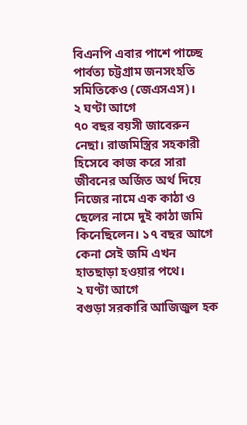বিএনপি এবার পাশে পাচ্ছে পার্বত্য চট্টগ্রাম জনসংহতি সমিতিকেও (জেএসএস)।
২ ঘণ্টা আগে
৭০ বছর বয়সী জাবেরুন নেছা। রাজমিস্ত্রির সহকারী হিসেবে কাজ করে সারা জীবনের অর্জিত অর্থ দিয়ে নিজের নামে এক কাঠা ও ছেলের নামে দুই কাঠা জমি কিনেছিলেন। ১৭ বছর আগে কেনা সেই জমি এখন হাতছাড়া হওয়ার পথে।
২ ঘণ্টা আগে
বগুড়া সরকারি আজিজুল হক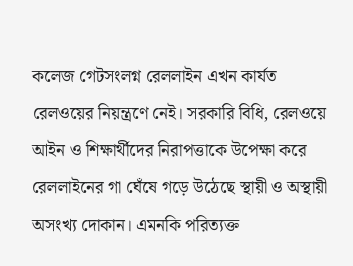কলেজ গেটসংলগ্ন রেললাইন এখন কার্যত রেলওয়ের নিয়ন্ত্রণে নেই। সরকারি বিধি, রেলওয়ে আইন ও শিক্ষার্থীদের নিরাপত্তাকে উপেক্ষা করে রেললাইনের গা ঘেঁষে গড়ে উঠেছে স্থায়ী ও অস্থায়ী অসংখ্য দোকান। এমনকি পরিত্যক্ত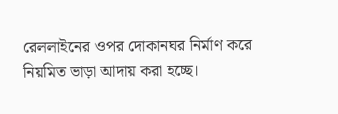রেললাইনের ওপর দোকানঘর নির্মাণ করে নিয়মিত ভাড়া আদায় করা হচ্ছে।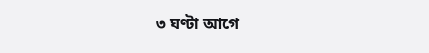৩ ঘণ্টা আগে